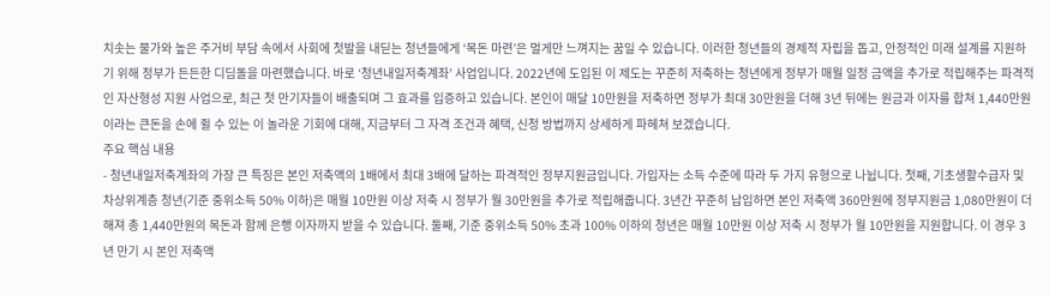치솟는 물가와 높은 주거비 부담 속에서 사회에 첫발을 내딛는 청년들에게 ‘목돈 마련’은 멀게만 느껴지는 꿈일 수 있습니다. 이러한 청년들의 경제적 자립을 돕고, 안정적인 미래 설계를 지원하기 위해 정부가 든든한 디딤돌을 마련했습니다. 바로 ‘청년내일저축계좌’ 사업입니다. 2022년에 도입된 이 제도는 꾸준히 저축하는 청년에게 정부가 매월 일정 금액을 추가로 적립해주는 파격적인 자산형성 지원 사업으로, 최근 첫 만기자들이 배출되며 그 효과를 입증하고 있습니다. 본인이 매달 10만원을 저축하면 정부가 최대 30만원을 더해 3년 뒤에는 원금과 이자를 합쳐 1,440만원이라는 큰돈을 손에 쥘 수 있는 이 놀라운 기회에 대해, 지금부터 그 자격 조건과 혜택, 신청 방법까지 상세하게 파헤쳐 보겠습니다.
주요 핵심 내용
- 청년내일저축계좌의 가장 큰 특징은 본인 저축액의 1배에서 최대 3배에 달하는 파격적인 정부지원금입니다. 가입자는 소득 수준에 따라 두 가지 유형으로 나뉩니다. 첫째, 기초생활수급자 및 차상위계층 청년(기준 중위소득 50% 이하)은 매월 10만원 이상 저축 시 정부가 월 30만원을 추가로 적립해줍니다. 3년간 꾸준히 납입하면 본인 저축액 360만원에 정부지원금 1,080만원이 더해져 총 1,440만원의 목돈과 함께 은행 이자까지 받을 수 있습니다. 둘째, 기준 중위소득 50% 초과 100% 이하의 청년은 매월 10만원 이상 저축 시 정부가 월 10만원을 지원합니다. 이 경우 3년 만기 시 본인 저축액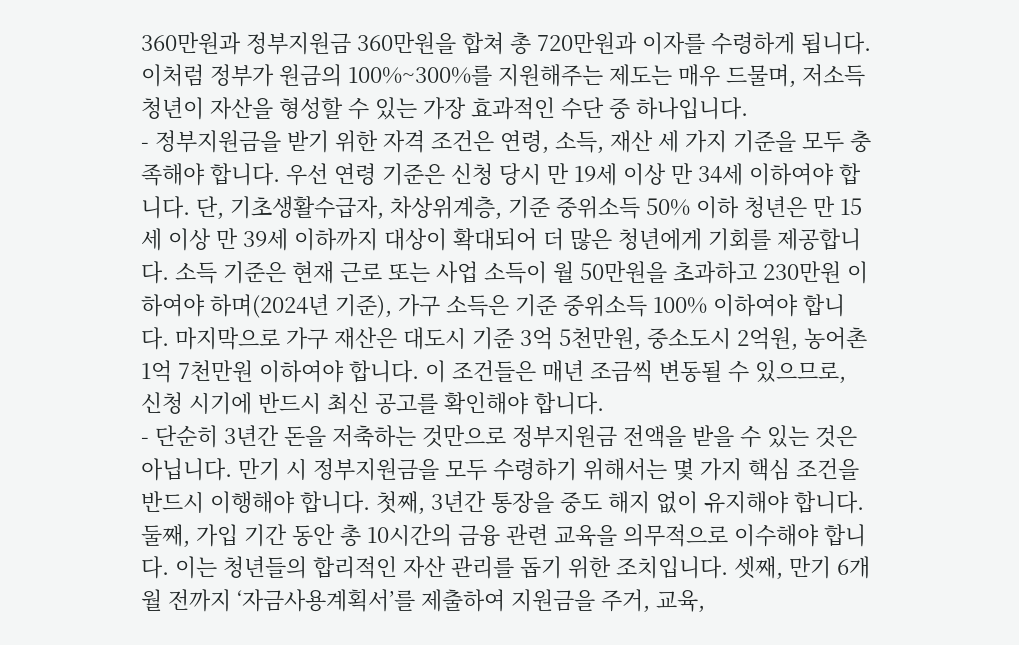360만원과 정부지원금 360만원을 합쳐 총 720만원과 이자를 수령하게 됩니다. 이처럼 정부가 원금의 100%~300%를 지원해주는 제도는 매우 드물며, 저소득 청년이 자산을 형성할 수 있는 가장 효과적인 수단 중 하나입니다.
- 정부지원금을 받기 위한 자격 조건은 연령, 소득, 재산 세 가지 기준을 모두 충족해야 합니다. 우선 연령 기준은 신청 당시 만 19세 이상 만 34세 이하여야 합니다. 단, 기초생활수급자, 차상위계층, 기준 중위소득 50% 이하 청년은 만 15세 이상 만 39세 이하까지 대상이 확대되어 더 많은 청년에게 기회를 제공합니다. 소득 기준은 현재 근로 또는 사업 소득이 월 50만원을 초과하고 230만원 이하여야 하며(2024년 기준), 가구 소득은 기준 중위소득 100% 이하여야 합니다. 마지막으로 가구 재산은 대도시 기준 3억 5천만원, 중소도시 2억원, 농어촌 1억 7천만원 이하여야 합니다. 이 조건들은 매년 조금씩 변동될 수 있으므로, 신청 시기에 반드시 최신 공고를 확인해야 합니다.
- 단순히 3년간 돈을 저축하는 것만으로 정부지원금 전액을 받을 수 있는 것은 아닙니다. 만기 시 정부지원금을 모두 수령하기 위해서는 몇 가지 핵심 조건을 반드시 이행해야 합니다. 첫째, 3년간 통장을 중도 해지 없이 유지해야 합니다. 둘째, 가입 기간 동안 총 10시간의 금융 관련 교육을 의무적으로 이수해야 합니다. 이는 청년들의 합리적인 자산 관리를 돕기 위한 조치입니다. 셋째, 만기 6개월 전까지 ‘자금사용계획서’를 제출하여 지원금을 주거, 교육,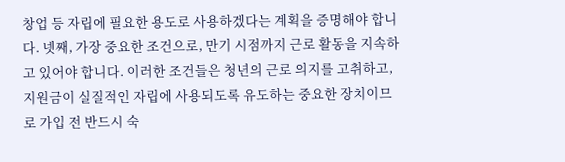창업 등 자립에 필요한 용도로 사용하겠다는 계획을 증명해야 합니다. 넷째, 가장 중요한 조건으로, 만기 시점까지 근로 활동을 지속하고 있어야 합니다. 이러한 조건들은 청년의 근로 의지를 고취하고, 지원금이 실질적인 자립에 사용되도록 유도하는 중요한 장치이므로 가입 전 반드시 숙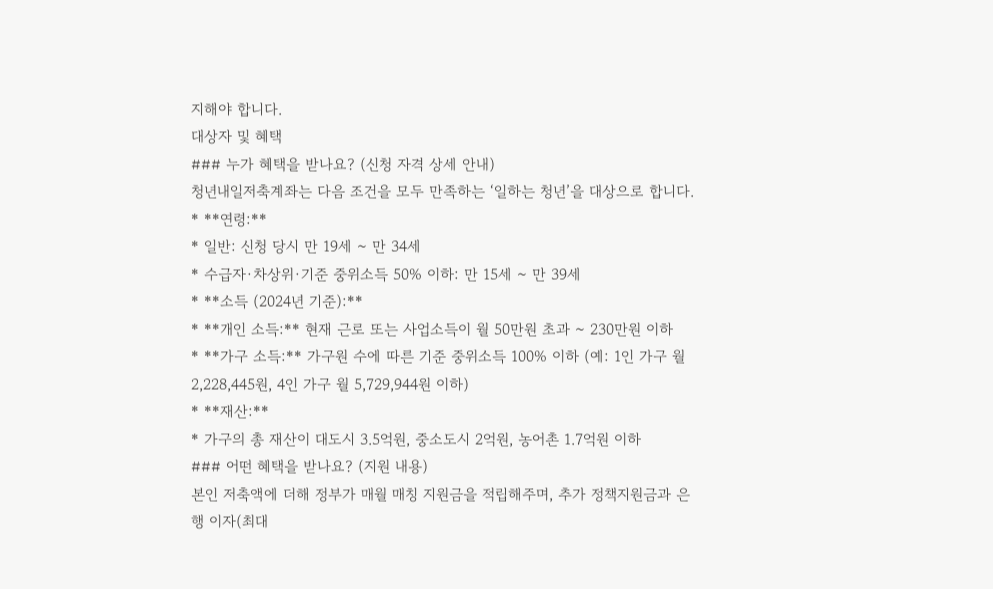지해야 합니다.
대상자 및 혜택
### 누가 혜택을 받나요? (신청 자격 상세 안내)
청년내일저축계좌는 다음 조건을 모두 만족하는 ‘일하는 청년’을 대상으로 합니다.
* **연령:**
* 일반: 신청 당시 만 19세 ~ 만 34세
* 수급자·차상위·기준 중위소득 50% 이하: 만 15세 ~ 만 39세
* **소득 (2024년 기준):**
* **개인 소득:** 현재 근로 또는 사업소득이 월 50만원 초과 ~ 230만원 이하
* **가구 소득:** 가구원 수에 따른 기준 중위소득 100% 이하 (예: 1인 가구 월 2,228,445원, 4인 가구 월 5,729,944원 이하)
* **재산:**
* 가구의 총 재산이 대도시 3.5억원, 중소도시 2억원, 농어촌 1.7억원 이하
### 어떤 혜택을 받나요? (지원 내용)
본인 저축액에 더해 정부가 매월 매칭 지원금을 적립해주며, 추가 정책지원금과 은행 이자(최대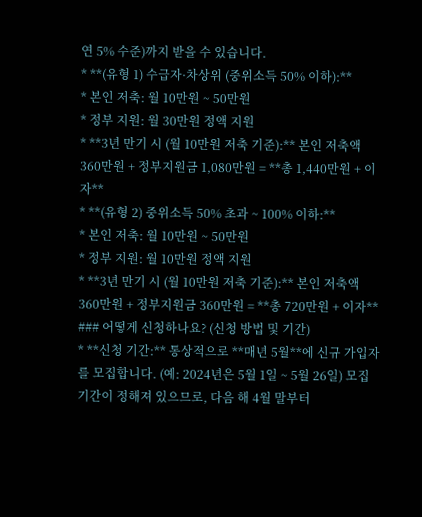연 5% 수준)까지 받을 수 있습니다.
* **(유형 1) 수급자·차상위 (중위소득 50% 이하):**
* 본인 저축: 월 10만원 ~ 50만원
* 정부 지원: 월 30만원 정액 지원
* **3년 만기 시 (월 10만원 저축 기준):** 본인 저축액 360만원 + 정부지원금 1,080만원 = **총 1,440만원 + 이자**
* **(유형 2) 중위소득 50% 초과 ~ 100% 이하:**
* 본인 저축: 월 10만원 ~ 50만원
* 정부 지원: 월 10만원 정액 지원
* **3년 만기 시 (월 10만원 저축 기준):** 본인 저축액 360만원 + 정부지원금 360만원 = **총 720만원 + 이자**
### 어떻게 신청하나요? (신청 방법 및 기간)
* **신청 기간:** 통상적으로 **매년 5월**에 신규 가입자를 모집합니다. (예: 2024년은 5월 1일 ~ 5월 26일) 모집 기간이 정해져 있으므로, 다음 해 4월 말부터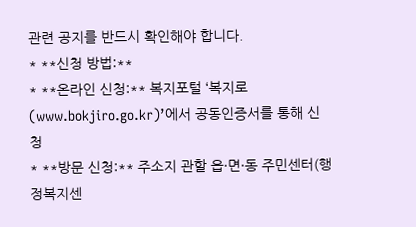관련 공지를 반드시 확인해야 합니다.
* **신청 방법:**
* **온라인 신청:** 복지포털 ‘복지로(www.bokjiro.go.kr)’에서 공동인증서를 통해 신청
* **방문 신청:** 주소지 관할 읍·면·동 주민센터(행정복지센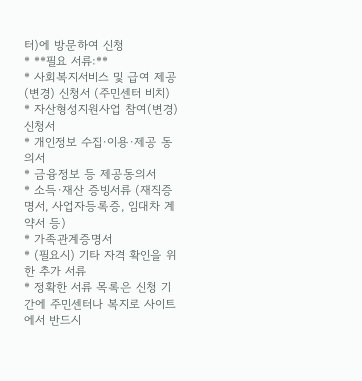터)에 방문하여 신청
* **필요 서류:**
* 사회복지서비스 및 급여 제공(변경) 신청서 (주민센터 비치)
* 자산형성지원사업 참여(변경) 신청서
* 개인정보 수집·이용·제공 동의서
* 금융정보 등 제공동의서
* 소득·재산 증빙서류 (재직증명서, 사업자등록증, 임대차 계약서 등)
* 가족관계증명서
* (필요시) 기타 자격 확인을 위한 추가 서류
* 정확한 서류 목록은 신청 기간에 주민센터나 복지로 사이트에서 반드시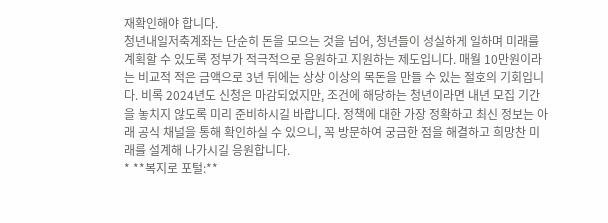재확인해야 합니다.
청년내일저축계좌는 단순히 돈을 모으는 것을 넘어, 청년들이 성실하게 일하며 미래를 계획할 수 있도록 정부가 적극적으로 응원하고 지원하는 제도입니다. 매월 10만원이라는 비교적 적은 금액으로 3년 뒤에는 상상 이상의 목돈을 만들 수 있는 절호의 기회입니다. 비록 2024년도 신청은 마감되었지만, 조건에 해당하는 청년이라면 내년 모집 기간을 놓치지 않도록 미리 준비하시길 바랍니다. 정책에 대한 가장 정확하고 최신 정보는 아래 공식 채널을 통해 확인하실 수 있으니, 꼭 방문하여 궁금한 점을 해결하고 희망찬 미래를 설계해 나가시길 응원합니다.
* **복지로 포털:**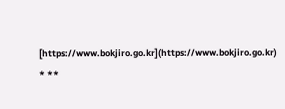[https://www.bokjiro.go.kr](https://www.bokjiro.go.kr)
* **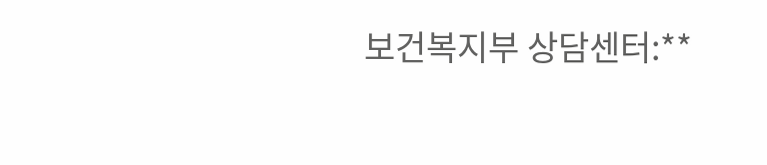보건복지부 상담센터:**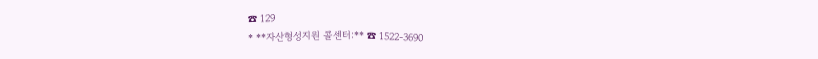☎ 129
* **자산형성지원 콜센터:** ☎ 1522-3690